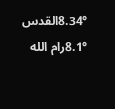8.34°القدس
8.1°رام الله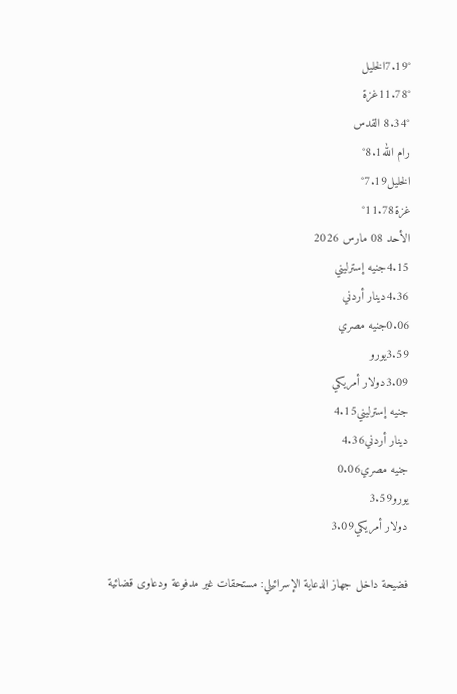7.19°الخليل
11.78°غزة
8.34° القدس
رام الله8.1°
الخليل7.19°
غزة11.78°
الأحد 08 مارس 2026
4.15جنيه إسترليني
4.36دينار أردني
0.06جنيه مصري
3.59يورو
3.09دولار أمريكي
جنيه إسترليني4.15
دينار أردني4.36
جنيه مصري0.06
يورو3.59
دولار أمريكي3.09

فضيحة داخل جهاز الدعاية الإسرائيلي: مستحقات غير مدفوعة ودعاوى قضائية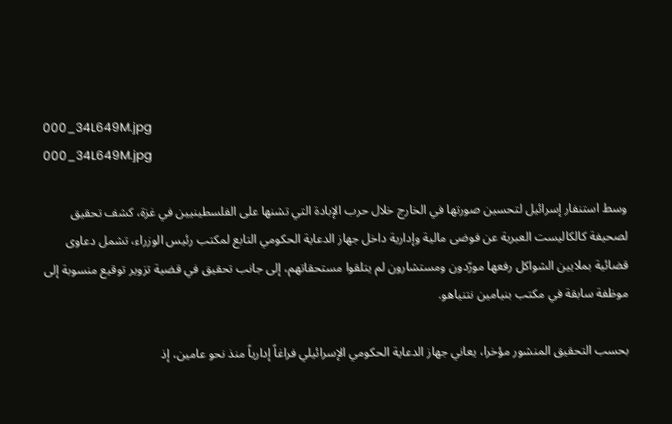000_34L649M.jpg
000_34L649M.jpg

وسط استنفار إسرائيل لتحسين صورتها في الخارج خلال حرب الإبادة التي تشنها على الفلسطينيين في غزة، كشف تحقيق لصحيفة كالكاليست العبرية عن فوضى مالية وإدارية داخل جهاز الدعاية الحكومي التابع لمكتب رئيس الوزراء، تشمل دعاوى قضائية بملايين الشواكل رفعها مورّدون ومستشارون لم يتلقوا مستحقاتهم، إلى جانب تحقيق في قضية تزوير توقيع منسوبة إلى موظفة سابقة في مكتب بنيامين نتنياهو.

بحسب التحقيق المنشور مؤخرا، يعاني جهاز الدعاية الحكومي الإسرائيلي فراغاً إدارياً منذ نحو عامين، إذ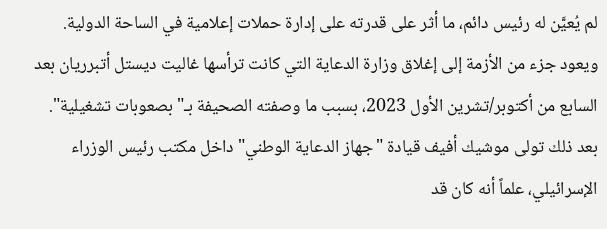لم يُعيَّن له رئيس دائم، ما أثر على قدرته على إدارة حملات إعلامية في الساحة الدولية. ويعود جزء من الأزمة إلى إغلاق وزارة الدعاية التي كانت ترأسها غاليت ديستل أتبرريان بعد السابع من أكتوبر/تشرين الأول 2023، بسبب ما وصفته الصحيفة بـ"بصعوبات تشغيلية". بعد ذلك تولى موشيك أفيف قيادة "جهاز الدعاية الوطني" داخل مكتب رئيس الوزراء الإسرائيلي، علماً أنه كان قد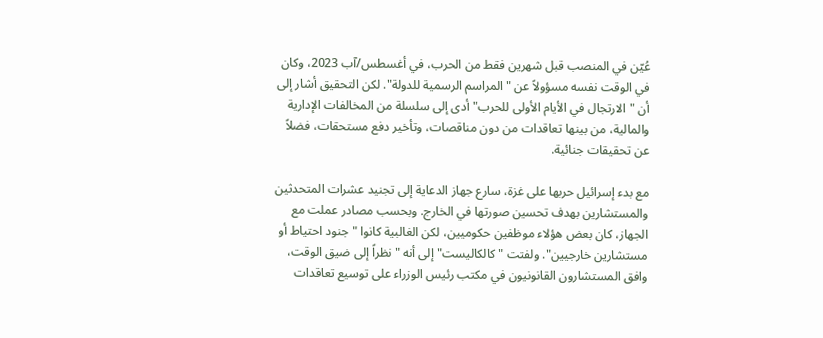عُيّن في المنصب قبل شهرين فقط من الحرب، في أغسطس/آب 2023، وكان في الوقت نفسه مسؤولاً عن "المراسم الرسمية للدولة". لكن التحقيق أشار إلى أن "الارتجال في الأيام الأولى للحرب" أدى إلى سلسلة من المخالفات الإدارية والمالية، من بينها تعاقدات من دون مناقصات، وتأخير دفع مستحقات، فضلاً عن تحقيقات جنائية.

مع بدء إسرائيل حربها على غزة، سارع جهاز الدعاية إلى تجنيد عشرات المتحدثين والمستشارين بهدف تحسين صورتها في الخارج. وبحسب مصادر عملت مع الجهاز، كان بعض هؤلاء موظفين حكوميين، لكن الغالبية كانوا "جنود احتياط أو مستشارين خارجيين". ولفتت "كالكاليست" إلى أنه "نظراً إلى ضيق الوقت، وافق المستشارون القانونيون في مكتب رئيس الوزراء على توسيع تعاقدات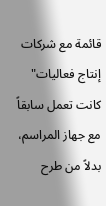قائمة مع شركات إنتاج فعاليات" كانت تعمل سابقاً مع جهاز المراسم، بدلاً من طرح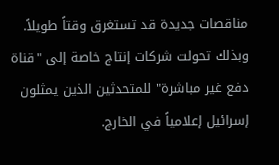مناقصات جديدة قد تستغرق وقتاً طويلاً. وبذلك تحولت شركات إنتاج خاصة إلى "قناة دفع غير مباشرة" للمتحدثين الذين يمثلون إسرائيل إعلامياً في الخارج.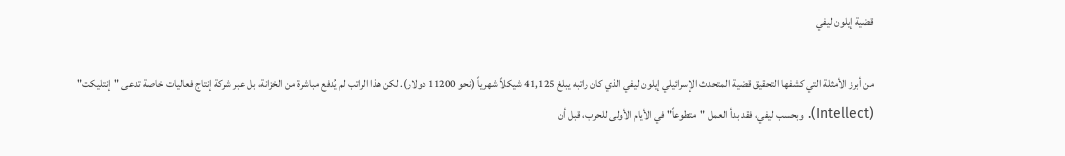قضية إيلون ليفي

من أبرز الأمثلة التي كشفها التحقيق قضية المتحدث الإسرائيلي إيلون ليفي الذي كان راتبه يبلغ 41,125 شيكلاً شهرياً (نحو 11200 دولار). لكن هذا الراتب لم يُدفع مباشرة من الخزانة، بل عبر شركة إنتاج فعاليات خاصة تدعى "إنتليكت" (Intellect). وبحسب ليفي، فقد بدأ العمل "متطوعاً" في الأيام الأولى للحرب، قبل أن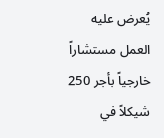يُعرض عليه العمل مستشاراً خارجياً بأجر 250 شيكلاً في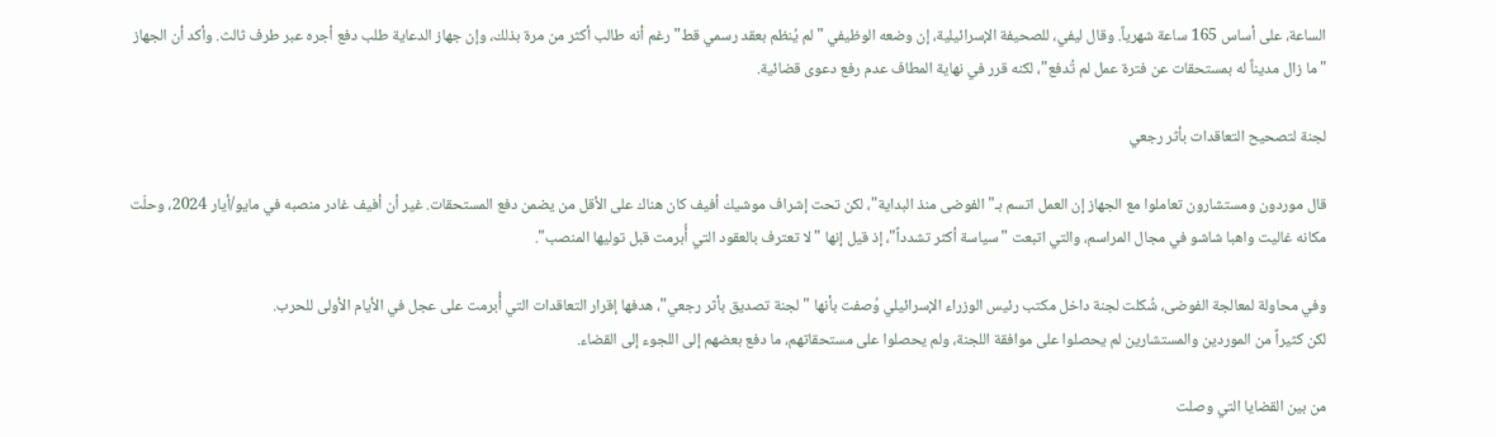الساعة، على أساس 165 ساعة شهرياً. وقال ليفي، للصحيفة الإسرائيلية، إن وضعه الوظيفي "لم يُنظم بعقد رسمي قط" رغم أنه طالب أكثر من مرة بذلك، وإن جهاز الدعاية طلب دفع أجره عبر طرف ثالث. وأكد أن الجهاز "ما زال مديناً له بمستحقات عن فترة عمل لم تُدفع"، لكنه قرر في نهاية المطاف عدم رفع دعوى قضائية.

لجنة لتصحيح التعاقدات بأثر رجعي

قال موردون ومستشارون تعاملوا مع الجهاز إن العمل اتسم بـ"الفوضى منذ البداية"، لكن تحت إشراف موشيك أفيف كان هناك على الأقل من يضمن دفع المستحقات. غير أن أفيف غادر منصبه في مايو/أيار 2024، وحلّت مكانه غاليت واهبا شاشو في مجال المراسم، والتي اتبعت "سياسة أكثر تشدداً"، إذ قيل إنها "لا تعترف بالعقود التي أُبرمت قبل توليها المنصب".

وفي محاولة لمعالجة الفوضى، شُكلت لجنة داخل مكتب رئيس الوزراء الإسرائيلي وُصفت بأنها "لجنة تصديق بأثر رجعي"، هدفها إقرار التعاقدات التي أُبرمت على عجل في الأيام الأولى للحرب.
لكن كثيراً من الموردين والمستشارين لم يحصلوا على موافقة اللجنة، ولم يحصلوا على مستحقاتهم، ما دفع بعضهم إلى اللجوء إلى القضاء.

من بين القضايا التي وصلت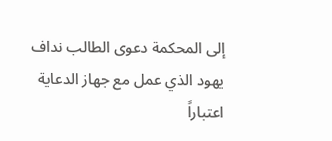إلى المحكمة دعوى الطالب نداف يهود الذي عمل مع جهاز الدعاية اعتباراً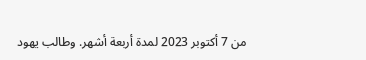من 7 أكتوبر 2023 لمدة أربعة أشهر. وطالب يهود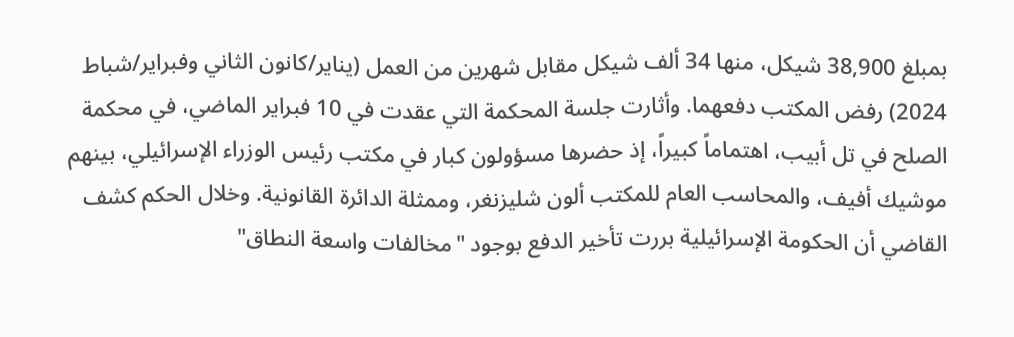بمبلغ 38,900 شيكل، منها 34 ألف شيكل مقابل شهرين من العمل (يناير/كانون الثاني وفبراير/شباط 2024) رفض المكتب دفعهما. وأثارت جلسة المحكمة التي عقدت في 10 فبراير الماضي، في محكمة الصلح في تل أبيب، اهتماماً كبيراً، إذ حضرها مسؤولون كبار في مكتب رئيس الوزراء الإسرائيلي، بينهم موشيك أفيف، والمحاسب العام للمكتب ألون شليزنغر، وممثلة الدائرة القانونية. وخلال الحكم كشف القاضي أن الحكومة الإسرائيلية بررت تأخير الدفع بوجود "مخالفات واسعة النطاق"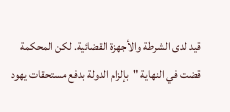قيد لدى الشرطة والأجهزة القضائية. لكن المحكمة قضت في النهاية "بإلزام الدولة بدفع مستحقات يهود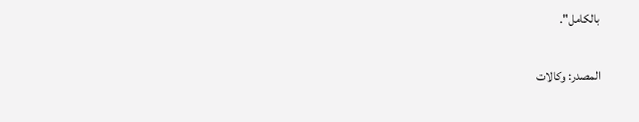بالكامل".

المصدر: وكالات